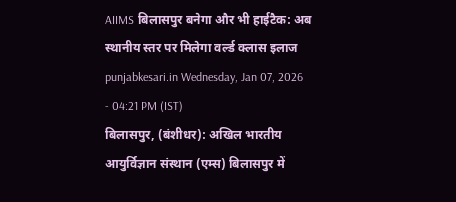AIIMS बिलासपुर बनेगा और भी हाईटैक: अब स्थानीय स्तर पर मिलेगा वर्ल्ड क्लास इलाज
punjabkesari.in Wednesday, Jan 07, 2026 - 04:21 PM (IST)
बिलासपुर, (बंशीधर): अखिल भारतीय आयुर्विज्ञान संस्थान (एम्स) बिलासपुर में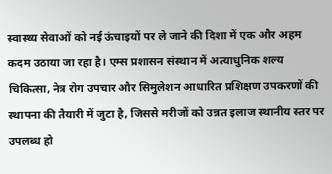स्वास्थ्य सेवाओं को नई ऊंचाइयों पर ले जाने की दिशा में एक और अहम कदम उठाया जा रहा है। एम्स प्रशासन संस्थान में अत्याधुनिक शल्य चिकित्सा, नेत्र रोग उपचार और सिमुलेशन आधारित प्रशिक्षण उपकरणों की स्थापना की तैयारी में जुटा है, जिससे मरीजों को उन्नत इलाज स्थानीय स्तर पर उपलब्ध हो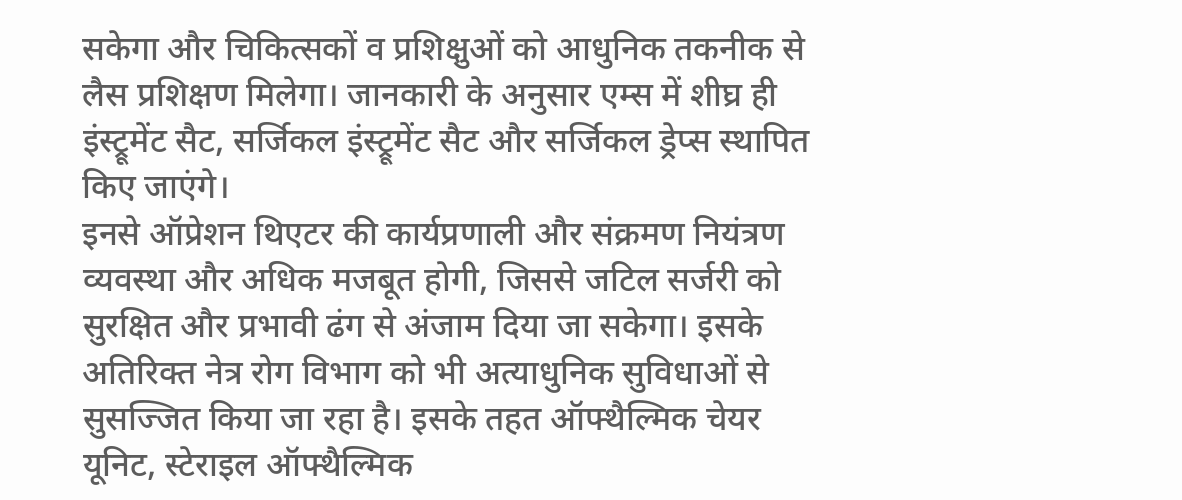सकेगा और चिकित्सकों व प्रशिक्षुओं को आधुनिक तकनीक से लैस प्रशिक्षण मिलेगा। जानकारी के अनुसार एम्स में शीघ्र ही इंस्ट्रूमेंट सैट, सर्जिकल इंस्ट्रूमेंट सैट और सर्जिकल ड्रेप्स स्थापित किए जाएंगे।
इनसे ऑप्रेशन थिएटर की कार्यप्रणाली और संक्रमण नियंत्रण व्यवस्था और अधिक मजबूत होगी, जिससे जटिल सर्जरी को सुरक्षित और प्रभावी ढंग से अंजाम दिया जा सकेगा। इसके अतिरिक्त नेत्र रोग विभाग को भी अत्याधुनिक सुविधाओं से सुसज्जित किया जा रहा है। इसके तहत ऑफ्थैल्मिक चेयर यूनिट, स्टेराइल ऑफ्थैल्मिक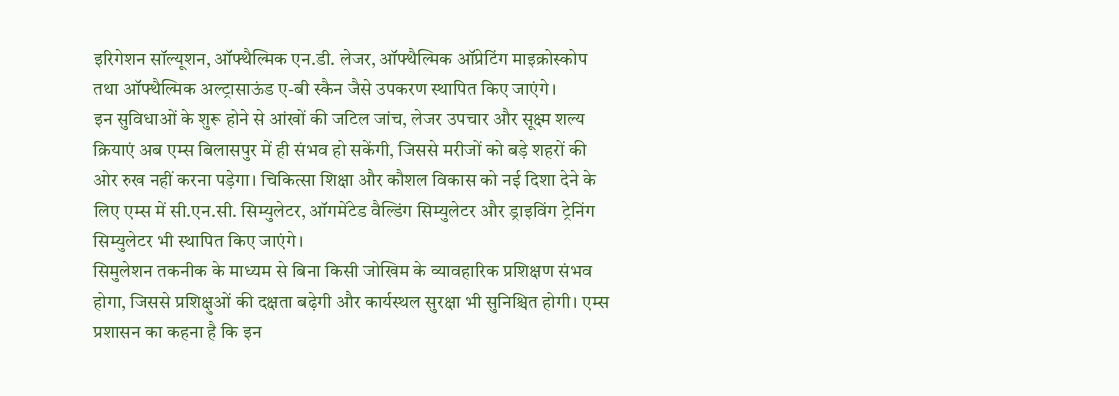इरिगेशन सॉल्यूशन, ऑफ्थैल्मिक एन.डी. लेजर, ऑफ्थैल्मिक ऑप्रेटिंग माइक्रोस्कोप तथा ऑफ्थैल्मिक अल्ट्रासाऊंड ए-बी स्कैन जैसे उपकरण स्थापित किए जाएंगे।
इन सुविधाओं के शुरू होने से आंखों की जटिल जांच, लेजर उपचार और सूक्ष्म शल्य क्रियाएं अब एम्स बिलासपुर में ही संभव हो सकेंगी, जिससे मरीजों को बड़े शहरों की ओर रुख नहीं करना पड़ेगा। चिकित्सा शिक्षा और कौशल विकास को नई दिशा देने के लिए एम्स में सी.एन.सी. सिम्युलेटर, ऑगमेंटेड वैल्डिंग सिम्युलेटर और ड्राइविंग ट्रेनिंग सिम्युलेटर भी स्थापित किए जाएंगे।
सिमुलेशन तकनीक के माध्यम से बिना किसी जोखिम के व्यावहारिक प्रशिक्षण संभव होगा, जिससे प्रशिक्षुओं की दक्षता बढ़ेगी और कार्यस्थल सुरक्षा भी सुनिश्चित होगी। एम्स प्रशासन का कहना है कि इन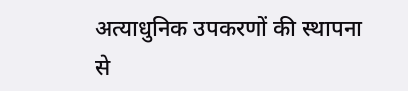अत्याधुनिक उपकरणों की स्थापना से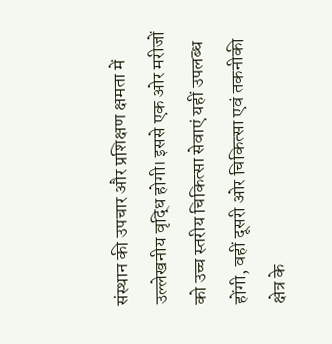संस्थान की उपचार और प्रशिक्षण क्षमता में उल्लेखनीय वृद्धि होगी। इससे एक ओर मरीजों को उच्च स्तरीय चिकित्सा सेवाएं यहीं उपलब्ध होंगी, वहीं दूसरी ओर चिकित्सा एवं तकनीकी क्षेत्र के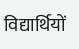विद्यार्थियों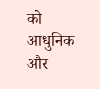को आधुनिक और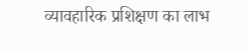व्यावहारिक प्रशिक्षण का लाभ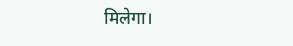मिलेगा।